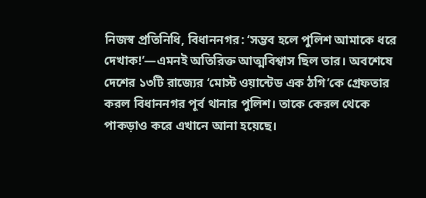নিজস্ব প্রতিনিধি, বিধাননগর: ‘সম্ভব হলে পুলিশ আমাকে ধরে দেখাক!’—এমনই অতিরিক্ত আত্মবিশ্বাস ছিল তার। অবশেষে দেশের ১৩টি রাজ্যের ‘মোস্ট ওয়ান্টেড এক ঠগি’কে গ্রেফতার করল বিধাননগর পূর্ব থানার পুলিশ। তাকে কেরল থেকে পাকড়াও করে এখানে আনা হয়েছে।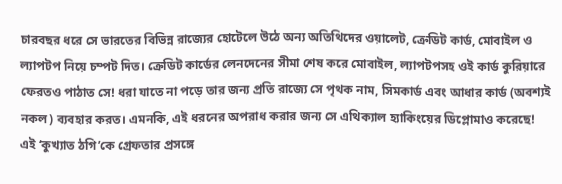চারবছর ধরে সে ভারতের বিভিন্ন রাজ্যের হোটেলে উঠে অন্য অতিথিদের ওয়ালেট, ক্রেডিট কার্ড, মোবাইল ও ল্যাপটপ নিয়ে চম্পট দিত। ক্রেডিট কার্ডের লেনদেনের সীমা শেষ করে মোবাইল, ল্যাপটপসহ ওই কার্ড কুরিয়ারে ফেরতও পাঠাত সে! ধরা যাতে না পড়ে তার জন্য প্রতি রাজ্যে সে পৃথক নাম, সিমকার্ড এবং আধার কার্ড (অবশ্যই নকল) ব্যবহার করত। এমনকি, এই ধরনের অপরাধ করার জন্য সে এথিক্যাল হ্যাকিংয়ের ডিপ্লোমাও করেছে!
এই ‘কুখ্যাত ঠগি’কে গ্রেফতার প্রসঙ্গে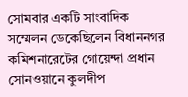সোমবার একটি সাংবাদিক সম্মেলন ডেকেছিলেন বিধাননগর কমিশনারেটের গোয়েন্দা প্রধান সোনওয়ানে কুলদীপ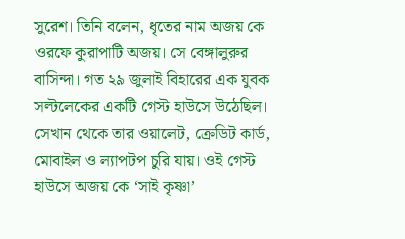সুরেশ। তিনি বলেন, ধৃতের নাম অজয় কে ওরফে কুরাপাটি অজয়। সে বেঙ্গালুরুর বাসিন্দা। গত ২৯ জুলাই বিহারের এক যুবক সল্টলেকের একটি গেস্ট হাউসে উঠেছিল। সেখান থেকে তার ওয়ালেট, ক্রেডিট কার্ড, মোবাইল ও ল্যাপটপ চুরি যায়। ওই গেস্ট হাউসে অজয় কে ‘সাই কৃষ্ণা’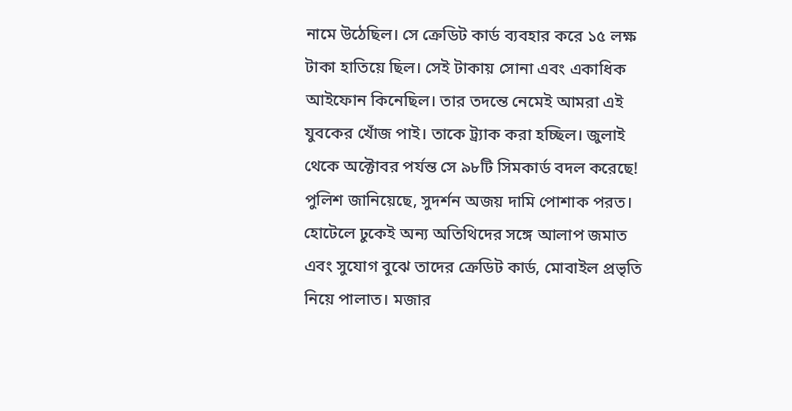নামে উঠেছিল। সে ক্রেডিট কার্ড ব্যবহার করে ১৫ লক্ষ টাকা হাতিয়ে ছিল। সেই টাকায় সোনা এবং একাধিক আইফোন কিনেছিল। তার তদন্তে নেমেই আমরা এই যুবকের খোঁজ পাই। তাকে ট্র্যাক করা হচ্ছিল। জুলাই থেকে অক্টোবর পর্যন্ত সে ৯৮টি সিমকার্ড বদল করেছে!
পুলিশ জানিয়েছে, সুদর্শন অজয় দামি পোশাক পরত। হোটেলে ঢুকেই অন্য অতিথিদের সঙ্গে আলাপ জমাত এবং সুযোগ বুঝে তাদের ক্রেডিট কার্ড, মোবাইল প্রভৃতি নিয়ে পালাত। মজার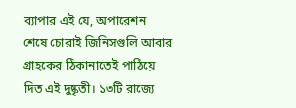ব্যাপার এই যে, অপারেশন শেষে চোরাই জিনিসগুলি আবার গ্রাহকের ঠিকানাতেই পাঠিয়ে দিত এই দুষ্কৃতী। ১৩টি রাজ্যে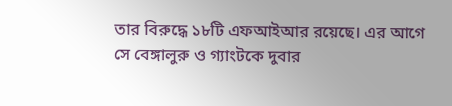তার বিরুদ্ধে ১৮টি এফআইআর রয়েছে। এর আগে সে বেঙ্গালুরু ও গ্যাংটকে দুবার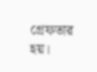গ্রেফতার হয়।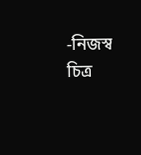-নিজস্ব চিত্র